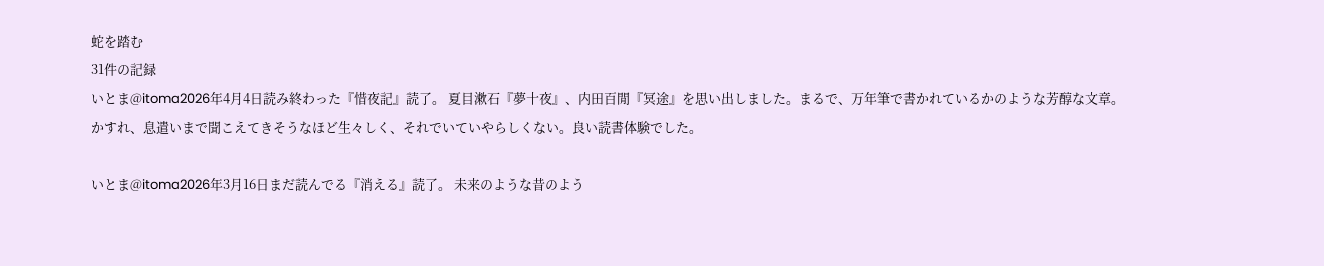蛇を踏む
31件の記録
いとま@itoma2026年4月4日読み終わった『惜夜記』読了。 夏目漱石『夢十夜』、内田百閒『冥途』を思い出しました。まるで、万年筆で書かれているかのような芳醇な文章。かすれ、息遣いまで聞こえてきそうなほど生々しく、それでいていやらしくない。良い読書体験でした。

いとま@itoma2026年3月16日まだ読んでる『消える』読了。 未来のような昔のよう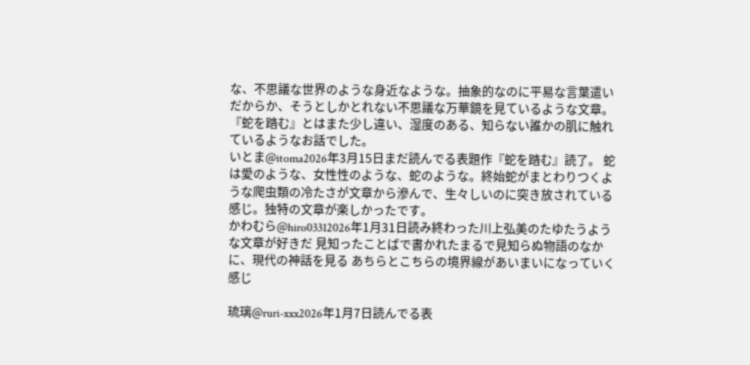な、不思議な世界のような身近なような。抽象的なのに平易な言葉遣いだからか、そうとしかとれない不思議な万華鏡を見ているような文章。『蛇を踏む』とはまた少し違い、湿度のある、知らない誰かの肌に触れているようなお話でした。
いとま@itoma2026年3月15日まだ読んでる表題作『蛇を踏む』読了。 蛇は愛のような、女性性のような、蛇のような。終始蛇がまとわりつくような爬虫類の冷たさが文章から滲んで、生々しいのに突き放されている感じ。独特の文章が楽しかったです。
かわむら@hiro03312026年1月31日読み終わった川上弘美のたゆたうような文章が好きだ 見知ったことばで書かれたまるで見知らぬ物語のなかに、現代の神話を見る あちらとこちらの境界線があいまいになっていく感じ

琉璃@ruri-xxx2026年1月7日読んでる表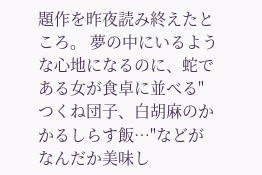題作を昨夜読み終えたところ。 夢の中にいるような心地になるのに、蛇である女が食卓に並べる"つくね団子、白胡麻のかかるしらす飯…"などがなんだか美味し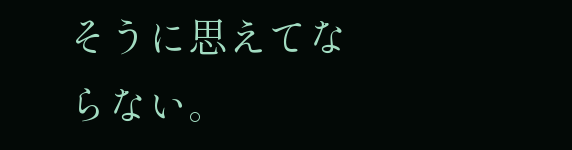そうに思えてならない。